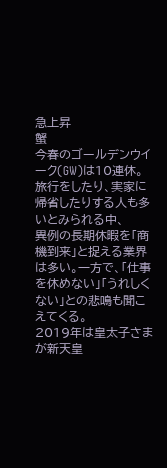急上昇
蟹
今春のゴールデンウイーク(GW)は10連休。旅行をしたり、実家に帰省したりする人も多いとみられる中、
異例の長期休暇を「商機到来」と捉える業界は多い。一方で、「仕事を休めない」「うれしくない」との悲鳴も聞こえてくる。
2019年は皇太子さまが新天皇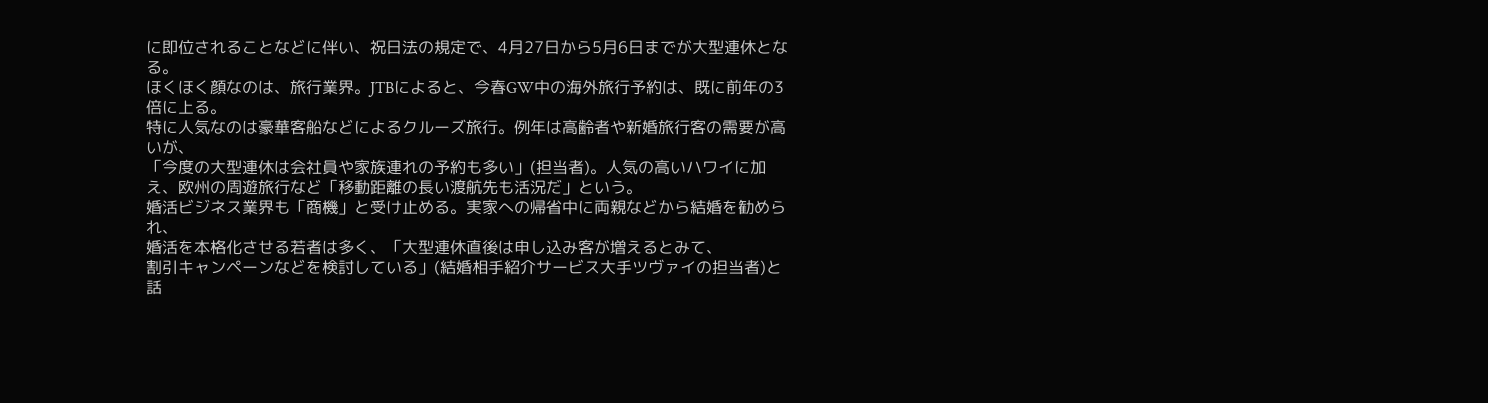に即位されることなどに伴い、祝日法の規定で、4月27日から5月6日までが大型連休となる。
ほくほく顔なのは、旅行業界。JTBによると、今春GW中の海外旅行予約は、既に前年の3倍に上る。
特に人気なのは豪華客船などによるクルーズ旅行。例年は高齢者や新婚旅行客の需要が高いが、
「今度の大型連休は会社員や家族連れの予約も多い」(担当者)。人気の高いハワイに加え、欧州の周遊旅行など「移動距離の長い渡航先も活況だ」という。
婚活ビジネス業界も「商機」と受け止める。実家への帰省中に両親などから結婚を勧められ、
婚活を本格化させる若者は多く、「大型連休直後は申し込み客が増えるとみて、
割引キャンペーンなどを検討している」(結婚相手紹介サービス大手ツヴァイの担当者)と話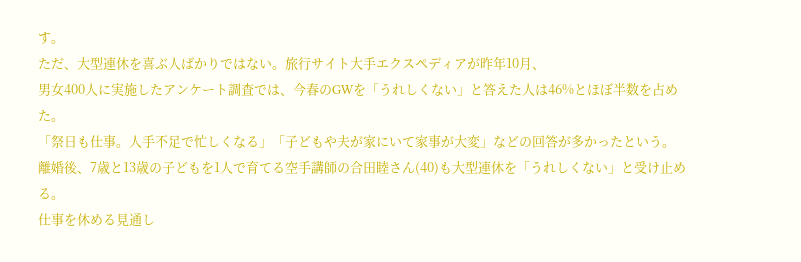す。
ただ、大型連休を喜ぶ人ばかりではない。旅行サイト大手エクスペディアが昨年10月、
男女400人に実施したアンケート調査では、今春のGWを「うれしくない」と答えた人は46%とほぼ半数を占めた。
「祭日も仕事。人手不足で忙しくなる」「子どもや夫が家にいて家事が大変」などの回答が多かったという。
離婚後、7歳と13歳の子どもを1人で育てる空手講師の合田睦さん(40)も大型連休を「うれしくない」と受け止める。
仕事を休める見通し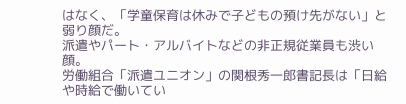はなく、「学童保育は休みで子どもの預け先がない」と弱り顔だ。
派遣やパート・アルバイトなどの非正規従業員も渋い顔。
労働組合「派遣ユニオン」の関根秀一郎書記長は「日給や時給で働いてい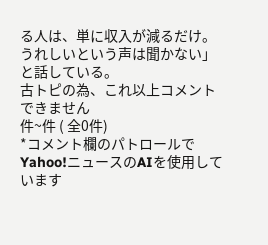る人は、単に収入が減るだけ。うれしいという声は聞かない」と話している。
古トピの為、これ以上コメントできません
件~件 ( 全0件)
*コメント欄のパトロールでYahoo!ニュースのAIを使用しています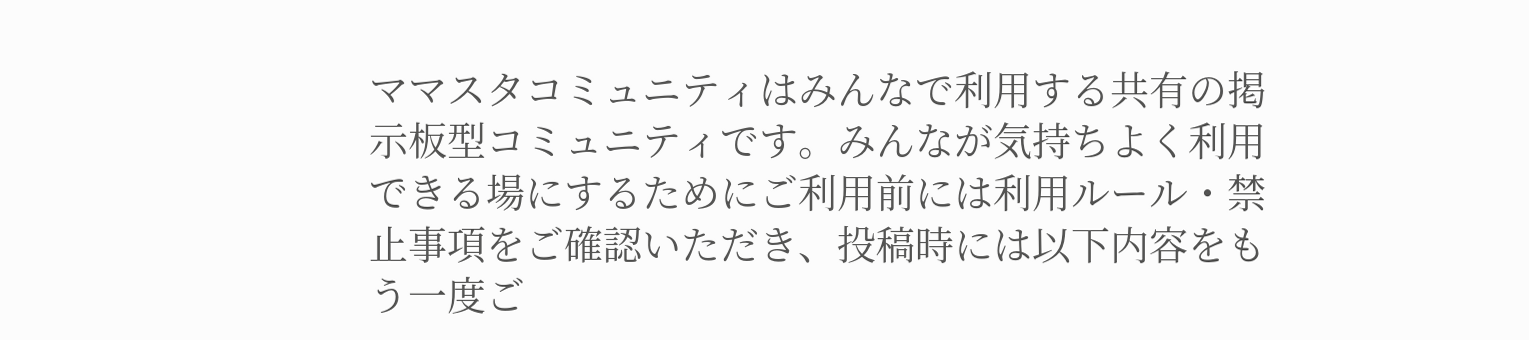ママスタコミュニティはみんなで利用する共有の掲示板型コミュニティです。みんなが気持ちよく利用できる場にするためにご利用前には利用ルール・禁止事項をご確認いただき、投稿時には以下内容をもう一度ご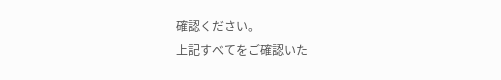確認ください。
上記すべてをご確認いた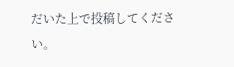だいた上で投稿してください。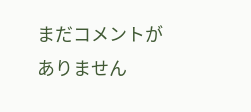まだコメントがありません